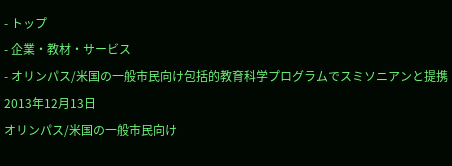- トップ
- 企業・教材・サービス
- オリンパス/米国の一般市民向け包括的教育科学プログラムでスミソニアンと提携
2013年12月13日
オリンパス/米国の一般市民向け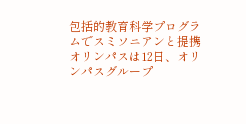包括的教育科学プログラムでスミソニアンと提携
オリンパスは12日、オリンパスグループ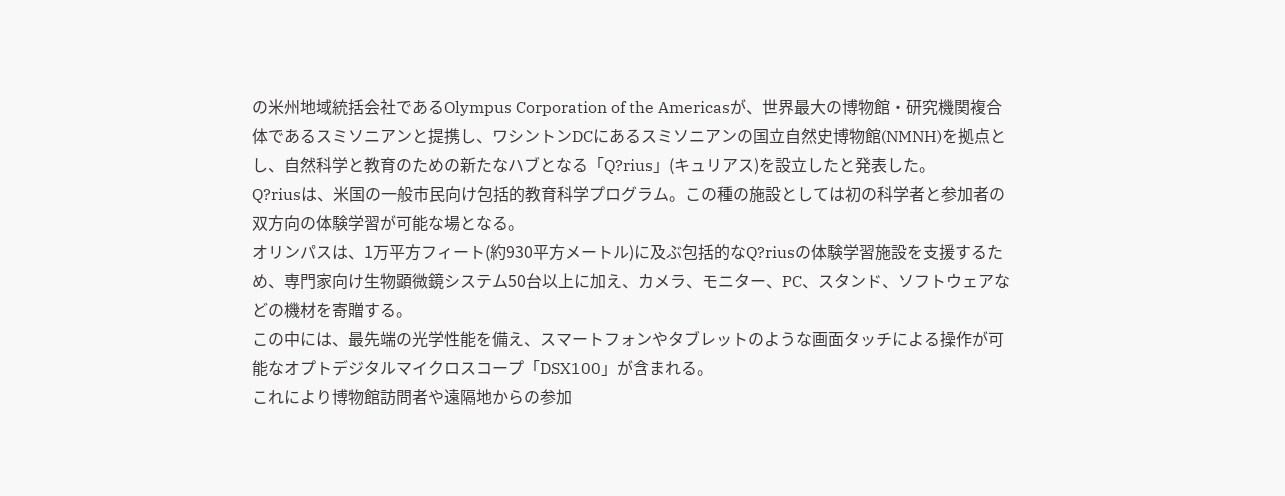の米州地域統括会社であるOlympus Corporation of the Americasが、世界最大の博物館・研究機関複合体であるスミソニアンと提携し、ワシントンDCにあるスミソニアンの国立自然史博物館(NMNH)を拠点とし、自然科学と教育のための新たなハブとなる「Q?rius」(キュリアス)を設立したと発表した。
Q?riusは、米国の一般市民向け包括的教育科学プログラム。この種の施設としては初の科学者と参加者の双方向の体験学習が可能な場となる。
オリンパスは、1万平方フィート(約930平方メートル)に及ぶ包括的なQ?riusの体験学習施設を支援するため、専門家向け生物顕微鏡システム50台以上に加え、カメラ、モニター、PC、スタンド、ソフトウェアなどの機材を寄贈する。
この中には、最先端の光学性能を備え、スマートフォンやタブレットのような画面タッチによる操作が可能なオプトデジタルマイクロスコープ「DSX100」が含まれる。
これにより博物館訪問者や遠隔地からの参加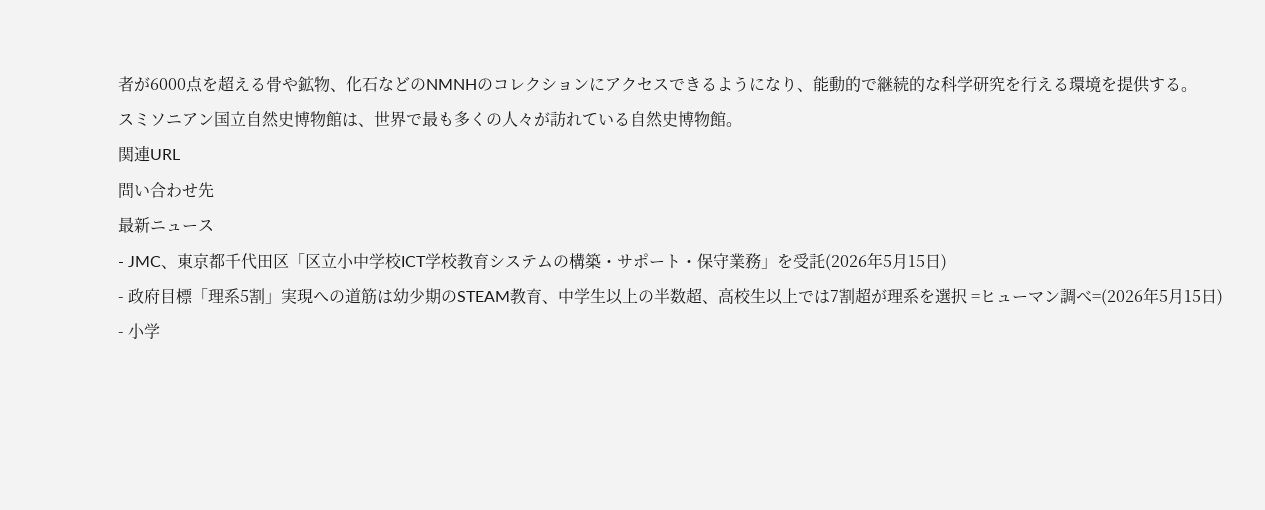者が6000点を超える骨や鉱物、化石などのNMNHのコレクションにアクセスできるようになり、能動的で継続的な科学研究を行える環境を提供する。
スミソニアン国立自然史博物館は、世界で最も多くの人々が訪れている自然史博物館。
関連URL
問い合わせ先
最新ニュース
- JMC、東京都千代田区「区立小中学校ICT学校教育システムの構築・サポート・保守業務」を受託(2026年5月15日)
- 政府目標「理系5割」実現への道筋は幼少期のSTEAM教育、中学生以上の半数超、高校生以上では7割超が理系を選択 =ヒューマン調べ=(2026年5月15日)
- 小学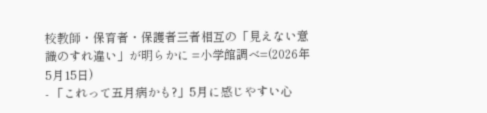校教師・保育者・保護者三者相互の「見えない意識のすれ違い」が明らかに =小学館調べ=(2026年5月15日)
- 「これって五月病かも?」5月に感じやすい心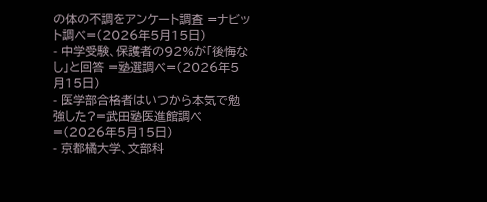の体の不調をアンケート調査 =ナビット調べ=(2026年5月15日)
- 中学受験、保護者の92%が「後悔なし」と回答 =塾選調べ=(2026年5月15日)
- 医学部合格者はいつから本気で勉強した?=武田塾医進館調べ=(2026年5月15日)
- 京都橘大学、文部科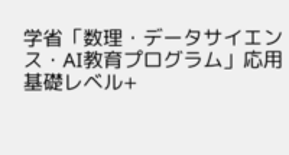学省「数理・データサイエンス・AI教育プログラム」応用基礎レベル+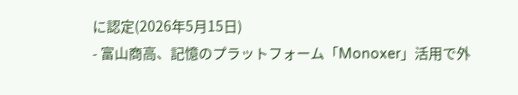に認定(2026年5月15日)
- 富山商高、記憶のプラットフォーム「Monoxer」活用で外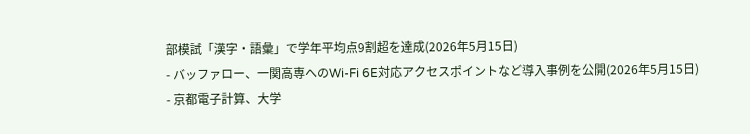部模試「漢字・語彙」で学年平均点9割超を達成(2026年5月15日)
- バッファロー、一関高専へのWi-Fi 6E対応アクセスポイントなど導入事例を公開(2026年5月15日)
- 京都電子計算、大学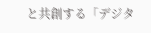と共創する「デジタ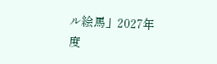ル絵馬」2027年度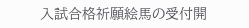入試合格祈願絵馬の受付開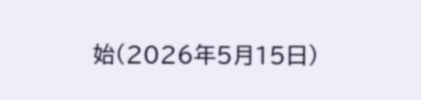始(2026年5月15日)